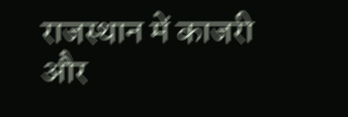राजस्थान में काजरी और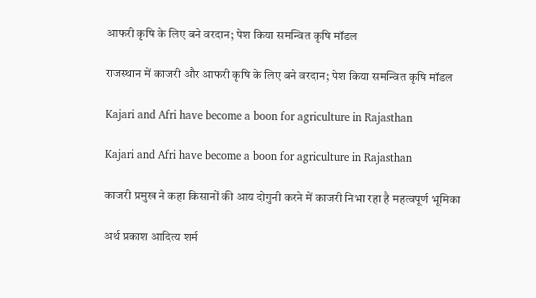आफरी कृषि के लिए बने वरदान; पेश किया समन्वित कृषि मॉडल

राजस्थान में काजरी और आफरी कृषि के लिए बने वरदान; पेश किया समन्वित कृषि मॉडल

Kajari and Afri have become a boon for agriculture in Rajasthan

Kajari and Afri have become a boon for agriculture in Rajasthan

काजरी प्रमुख ने कहा किसानों की आय दोगुनी करने में काजरी निभा रहा है महत्वपूर्ण भूमिका

अर्थ प्रकाश आदित्य शर्म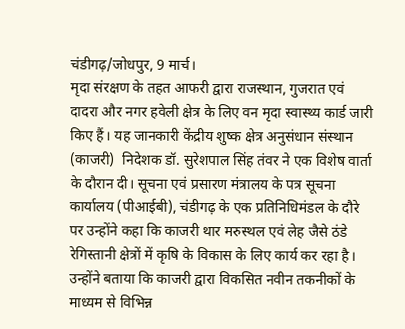चंडीगढ़/जोधपुर, 9 मार्च।
मृदा संरक्षण के तहत आफरी द्वारा राजस्थान, गुजरात एवं दादरा और नगर हवेली क्षेत्र के लिए वन मृदा स्वास्थ्य कार्ड जारी किए हैं। यह जानकारी केंद्रीय शुष्क क्षेत्र अनुसंधान संस्थान (काजरी)  निदेशक डॉ. सुरेशपाल सिंह तंवर ने एक विशेष वार्ता के दौरान दी। सूचना एवं प्रसारण मंत्रालय के पत्र सूचना कार्यालय (पीआईबी), चंडीगढ़ के एक प्रतिनिधिमंडल के दौरे पर उन्होंने कहा कि काजरी थार मरुस्थल एवं लेह जैसे ठंडे रेगिस्तानी क्षेत्रों में कृषि के विकास के लिए कार्य कर रहा है। उन्होंने बताया कि काजरी द्वारा विकसित नवीन तकनीकों के माध्यम से विभिन्न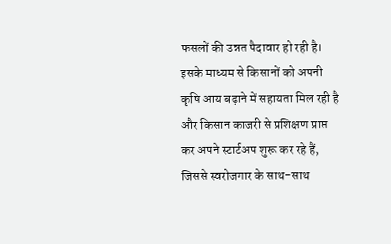फसलों की उन्नत पैदावार हो रही है। इसके माध्यम से किसानों को अपनी कृषि आय बढ़ाने में सहायता मिल रही है और किसान काजरी से प्रशिक्षण प्राप्त कर अपने स्टार्टअप शुरू कर रहे हैं, जिससे स्वरोजगार के साथ-साथ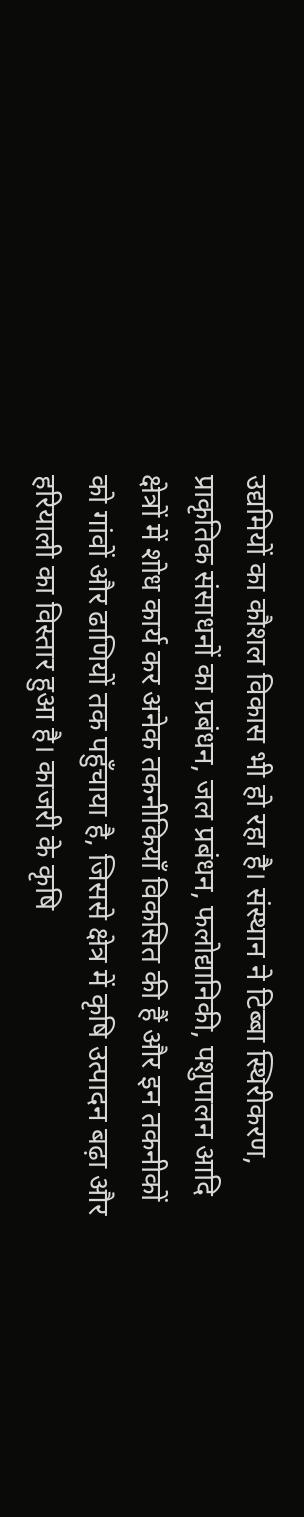उद्यमियों का कौशल विकास भी हो रहा है। संस्थान ने टिब्बा स्थिरीकरण, प्राकृतिक संसाधनों का प्रबंधन, जल प्रबंधन, फलोद्यानिकी, पशुपालन आदि क्षेत्रों में शोध कार्य कर अनेक तकनीकियाँ विकसित की हैं और इन तकनीकों को गांवों और ढाणियों तक पहुँचाया है, जिससे क्षेत्र में कृषि उत्पादन बढ़ा और हरियाली का विस्तार हुआ है। काजरी के कृषि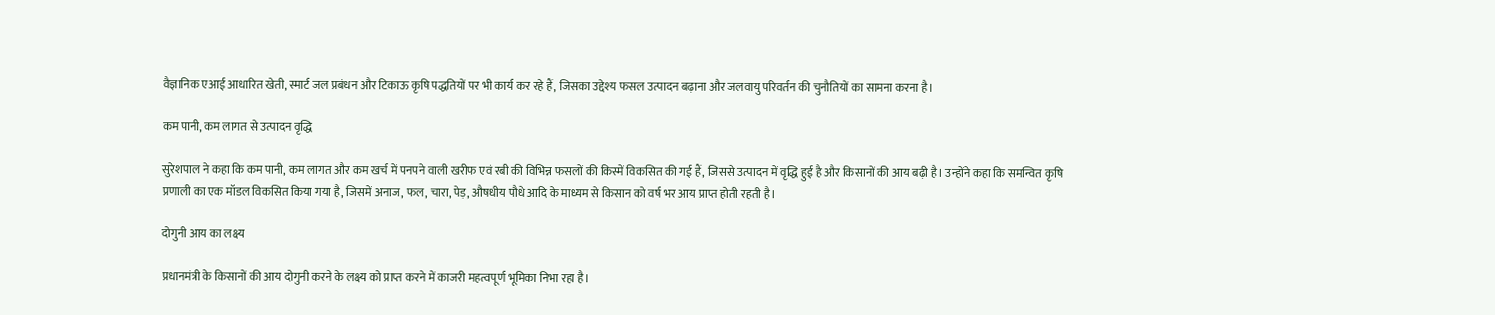वैज्ञानिक एआई आधारित खेती, स्मार्ट जल प्रबंधन और टिकाऊ कृषि पद्धतियों पर भी कार्य कर रहे हैं, जिसका उद्देश्य फसल उत्पादन बढ़ाना और जलवायु परिवर्तन की चुनौतियों का सामना करना है।

कम पानी, कम लागत से उत्पादन वृद्धि

सुरेशपाल ने कहा कि कम पानी, कम लागत और कम खर्च में पनपने वाली खरीफ एवं रबी की विभिन्न फसलों की किस्में विकसित की गई हैं, जिससे उत्पादन में वृद्धि हुई है और किसानों की आय बढ़ी है। उन्होंने कहा कि समन्वित कृषि प्रणाली का एक मॉडल विकसित किया गया है, जिसमें अनाज, फल, चारा, पेड़, औषधीय पौधे आदि के माध्यम से किसान को वर्ष भर आय प्राप्त होती रहती है।

दोगुनी आय का लक्ष्य

प्रधानमंत्री के किसानों की आय दोगुनी करने के लक्ष्य को प्राप्त करने में काजरी महत्वपूर्ण भूमिका निभा रहा है।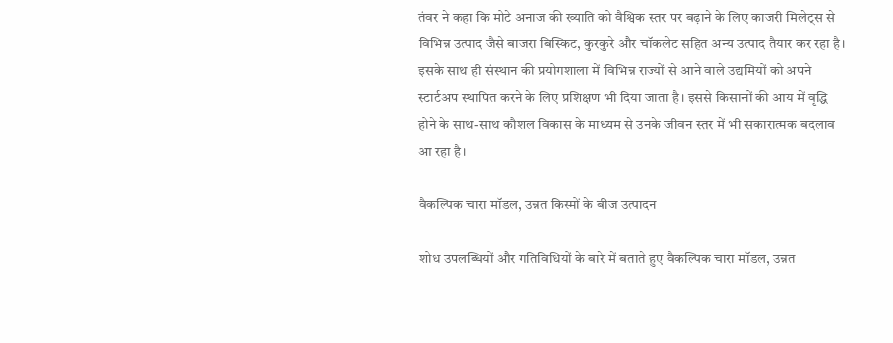तंवर ने कहा कि मोटे अनाज की ख्याति को वैश्विक स्तर पर बढ़ाने के लिए काजरी मिलेट्स से विभिन्न उत्पाद जैसे बाजरा बिस्किट, कुरकुरे और चॉकलेट सहित अन्य उत्पाद तैयार कर रहा है। इसके साथ ही संस्थान की प्रयोगशाला में विभिन्न राज्यों से आने वाले उद्यमियों को अपने स्टार्टअप स्थापित करने के लिए प्रशिक्षण भी दिया जाता है। इससे किसानों की आय में वृद्धि होने के साथ-साथ कौशल विकास के माध्यम से उनके जीवन स्तर में भी सकारात्मक बदलाव आ रहा है।

वैकल्पिक चारा मॉडल, उन्नत किस्मों के बीज उत्पादन

शोध उपलब्धियों और गतिविधियों के बारे में बताते हुए वैकल्पिक चारा मॉडल, उन्नत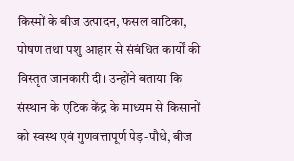किस्मों के बीज उत्पादन, फसल वाटिका, पोषण तथा पशु आहार से संबंधित कार्यों की विस्तृत जानकारी दी। उन्होंने बताया कि संस्थान के एटिक केंद्र के माध्यम से किसानों को स्वस्थ एवं गुणवत्तापूर्ण पेड़-पौधे, बीज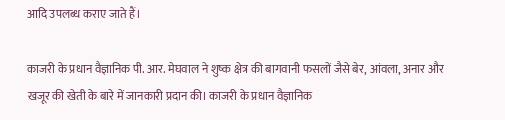आदि उपलब्ध कराए जाते हैं।

काजरी के प्रधान वैज्ञानिक पी. आर. मेघवाल ने शुष्क क्षेत्र की बागवानी फसलों जैसे बेर, आंवला, अनार और खजूर की खेती के बारे में जानकारी प्रदान की। काजरी के प्रधान वैज्ञानिक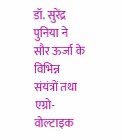डॉ. सुरेंद्र पुनिया ने सौर ऊर्जा के विभिन्न संयंत्रों तथा एग्रो-वोल्टाइक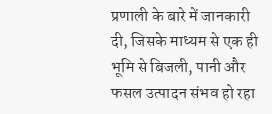प्रणाली के बारे में जानकारी दी, जिसके माध्यम से एक ही भूमि से बिजली, पानी और फसल उत्पादन संभव हो रहा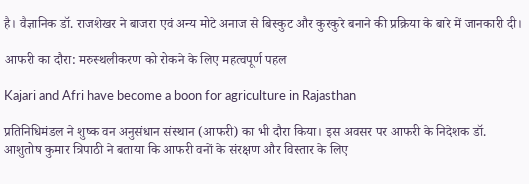है। वैज्ञानिक डॉ. राजशेखर ने बाजरा एवं अन्य मोटे अनाज से बिस्कुट और कुरकुरे बनाने की प्रक्रिया के बारे में जानकारी दी।

आफरी का दौरा: मरुस्थलीकरण को रोकने के लिए महत्वपूर्ण पहल

Kajari and Afri have become a boon for agriculture in Rajasthan

प्रतिनिधिमंडल ने शुष्क वन अनुसंधान संस्थान (आफरी) का भी दौरा किया। इस अवसर पर आफरी के निदेशक डॉ. आशुतोष कुमार त्रिपाठी ने बताया कि आफरी वनों के संरक्षण और विस्तार के लिए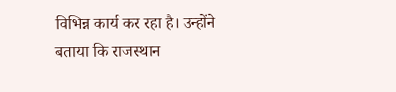विभिन्न कार्य कर रहा है। उन्होंने बताया कि राजस्थान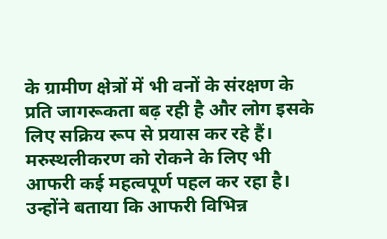के ग्रामीण क्षेत्रों में भी वनों के संरक्षण के प्रति जागरूकता बढ़ रही है और लोग इसके लिए सक्रिय रूप से प्रयास कर रहे हैं। मरुस्थलीकरण को रोकने के लिए भी आफरी कई महत्वपूर्ण पहल कर रहा है। उन्होंने बताया कि आफरी विभिन्न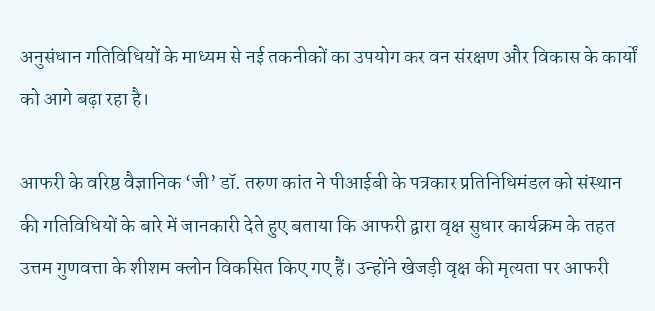अनुसंधान गतिविधियों के माध्यम से नई तकनीकों का उपयोग कर वन संरक्षण और विकास के कार्यों को आगे बढ़ा रहा है।

आफरी के वरिष्ठ वैज्ञानिक ‘जी’ डॉ. तरुण कांत ने पीआईबी के पत्रकार प्रतिनिधिमंडल को संस्थान की गतिविधियों के बारे में जानकारी देते हुए बताया कि आफरी द्वारा वृक्ष सुधार कार्यक्रम के तहत उत्तम गुणवत्ता के शीशम क्लोन विकसित किए गए हैं। उन्होंने खेजड़ी वृक्ष की मृत्यता पर आफरी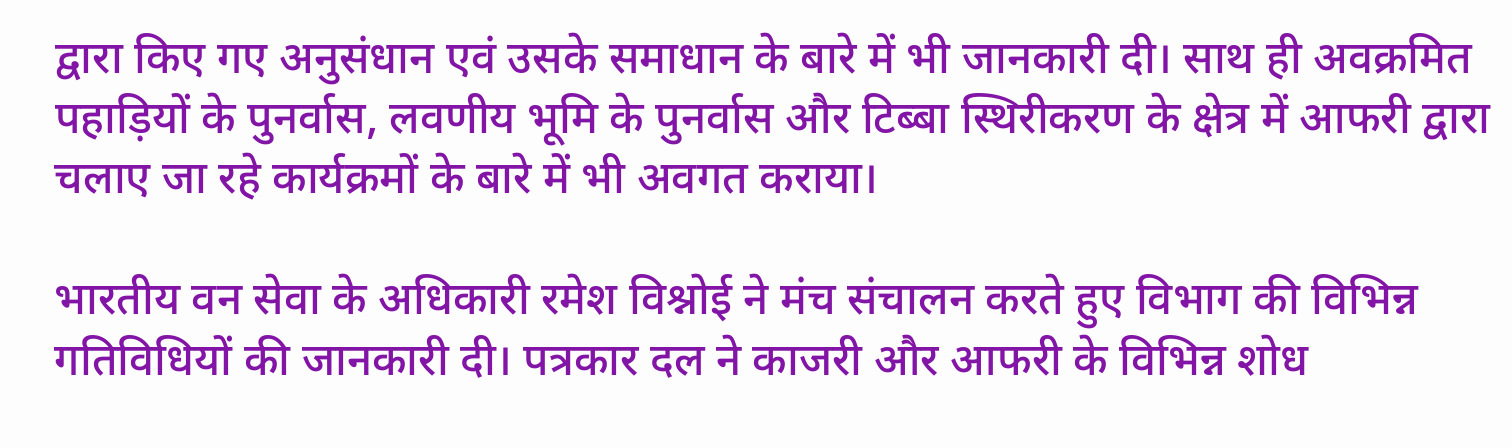द्वारा किए गए अनुसंधान एवं उसके समाधान के बारे में भी जानकारी दी। साथ ही अवक्रमित पहाड़ियों के पुनर्वास, लवणीय भूमि के पुनर्वास और टिब्बा स्थिरीकरण के क्षेत्र में आफरी द्वारा चलाए जा रहे कार्यक्रमों के बारे में भी अवगत कराया।

भारतीय वन सेवा के अधिकारी रमेश विश्नोई ने मंच संचालन करते हुए विभाग की विभिन्न गतिविधियों की जानकारी दी। पत्रकार दल ने काजरी और आफरी के विभिन्न शोध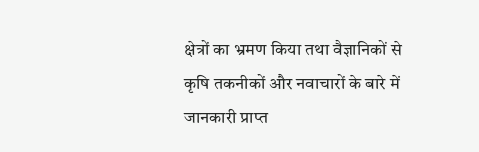क्षेत्रों का भ्रमण किया तथा वैज्ञानिकों से कृषि तकनीकों और नवाचारों के बारे में जानकारी प्राप्त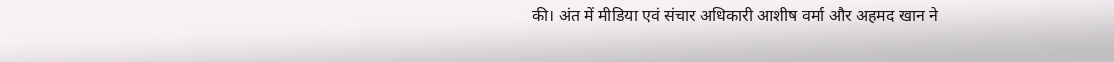की। अंत में मीडिया एवं संचार अधिकारी आशीष वर्मा और अहमद खान ने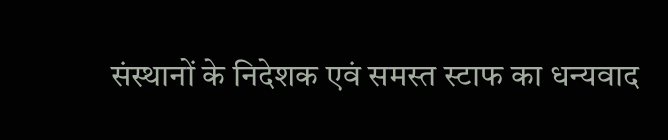संस्थानों के निदेशक एवं समस्त स्टाफ का धन्यवाद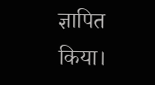ज्ञापित किया।